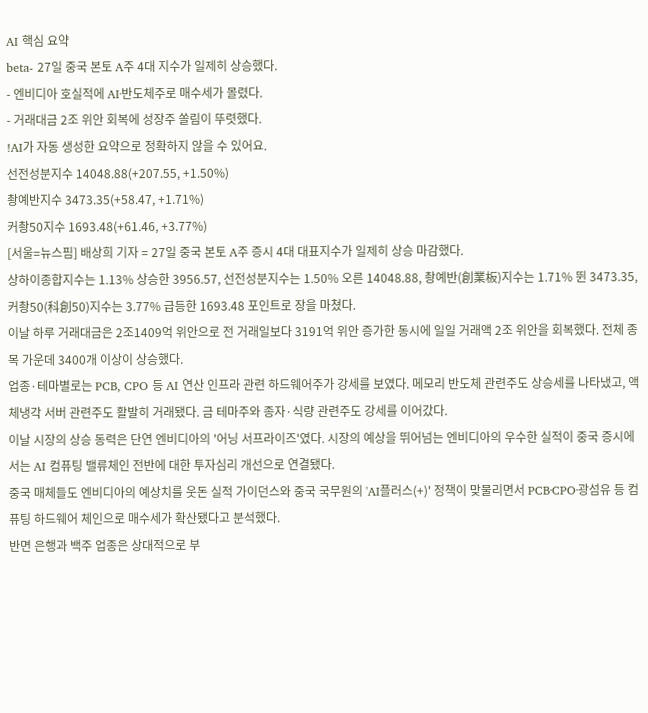AI 핵심 요약
beta- 27일 중국 본토 A주 4대 지수가 일제히 상승했다.
- 엔비디아 호실적에 AI·반도체주로 매수세가 몰렸다.
- 거래대금 2조 위안 회복에 성장주 쏠림이 뚜렷했다.
!AI가 자동 생성한 요약으로 정확하지 않을 수 있어요.
선전성분지수 14048.88(+207.55, +1.50%)
촹예반지수 3473.35(+58.47, +1.71%)
커촹50지수 1693.48(+61.46, +3.77%)
[서울=뉴스핌] 배상희 기자 = 27일 중국 본토 A주 증시 4대 대표지수가 일제히 상승 마감했다.
상하이종합지수는 1.13% 상승한 3956.57, 선전성분지수는 1.50% 오른 14048.88, 촹예반(創業板)지수는 1.71% 뛴 3473.35, 커촹50(科創50)지수는 3.77% 급등한 1693.48 포인트로 장을 마쳤다.
이날 하루 거래대금은 2조1409억 위안으로 전 거래일보다 3191억 위안 증가한 동시에 일일 거래액 2조 위안을 회복했다. 전체 종목 가운데 3400개 이상이 상승했다.
업종·테마별로는 PCB, CPO 등 AI 연산 인프라 관련 하드웨어주가 강세를 보였다. 메모리 반도체 관련주도 상승세를 나타냈고, 액체냉각 서버 관련주도 활발히 거래됐다. 금 테마주와 종자·식량 관련주도 강세를 이어갔다.
이날 시장의 상승 동력은 단연 엔비디아의 '어닝 서프라이즈'였다. 시장의 예상을 뛰어넘는 엔비디아의 우수한 실적이 중국 증시에서는 AI 컴퓨팅 밸류체인 전반에 대한 투자심리 개선으로 연결됐다.
중국 매체들도 엔비디아의 예상치를 웃돈 실적 가이던스와 중국 국무원의 'AI플러스(+)' 정책이 맞물리면서 PCB·CPO·광섬유 등 컴퓨팅 하드웨어 체인으로 매수세가 확산됐다고 분석했다.
반면 은행과 백주 업종은 상대적으로 부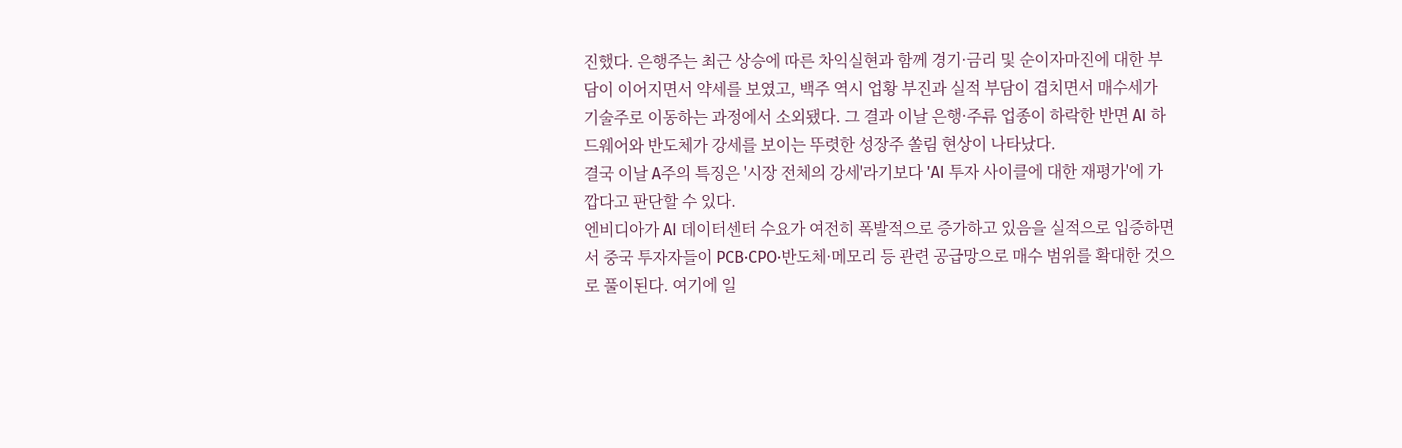진했다. 은행주는 최근 상승에 따른 차익실현과 함께 경기·금리 및 순이자마진에 대한 부담이 이어지면서 약세를 보였고, 백주 역시 업황 부진과 실적 부담이 겹치면서 매수세가 기술주로 이동하는 과정에서 소외됐다. 그 결과 이날 은행·주류 업종이 하락한 반면 AI 하드웨어와 반도체가 강세를 보이는 뚜렷한 성장주 쏠림 현상이 나타났다.
결국 이날 A주의 특징은 '시장 전체의 강세'라기보다 'AI 투자 사이클에 대한 재평가'에 가깝다고 판단할 수 있다.
엔비디아가 AI 데이터센터 수요가 여전히 폭발적으로 증가하고 있음을 실적으로 입증하면서 중국 투자자들이 PCB·CPO·반도체·메모리 등 관련 공급망으로 매수 범위를 확대한 것으로 풀이된다. 여기에 일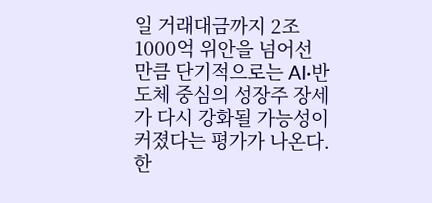일 거래대금까지 2조1000억 위안을 넘어선 만큼 단기적으로는 AI·반도체 중심의 성장주 장세가 다시 강화될 가능성이 커졌다는 평가가 나온다.
한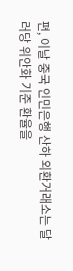편, 이날 중국 인민은행 산하 외환거래소는 달러당 위안화 기준 환율을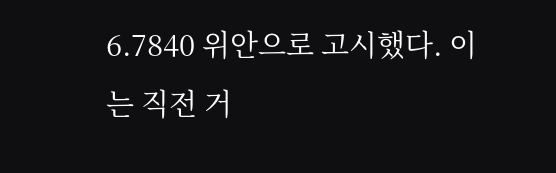6.7840 위안으로 고시했다. 이는 직전 거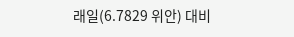래일(6.7829 위안) 대비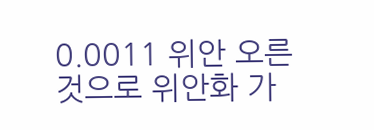0.0011 위안 오른 것으로 위안화 가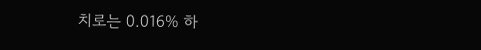치로는 0.016% 하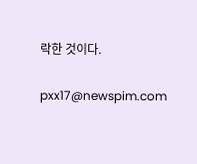락한 것이다.

pxx17@newspim.com